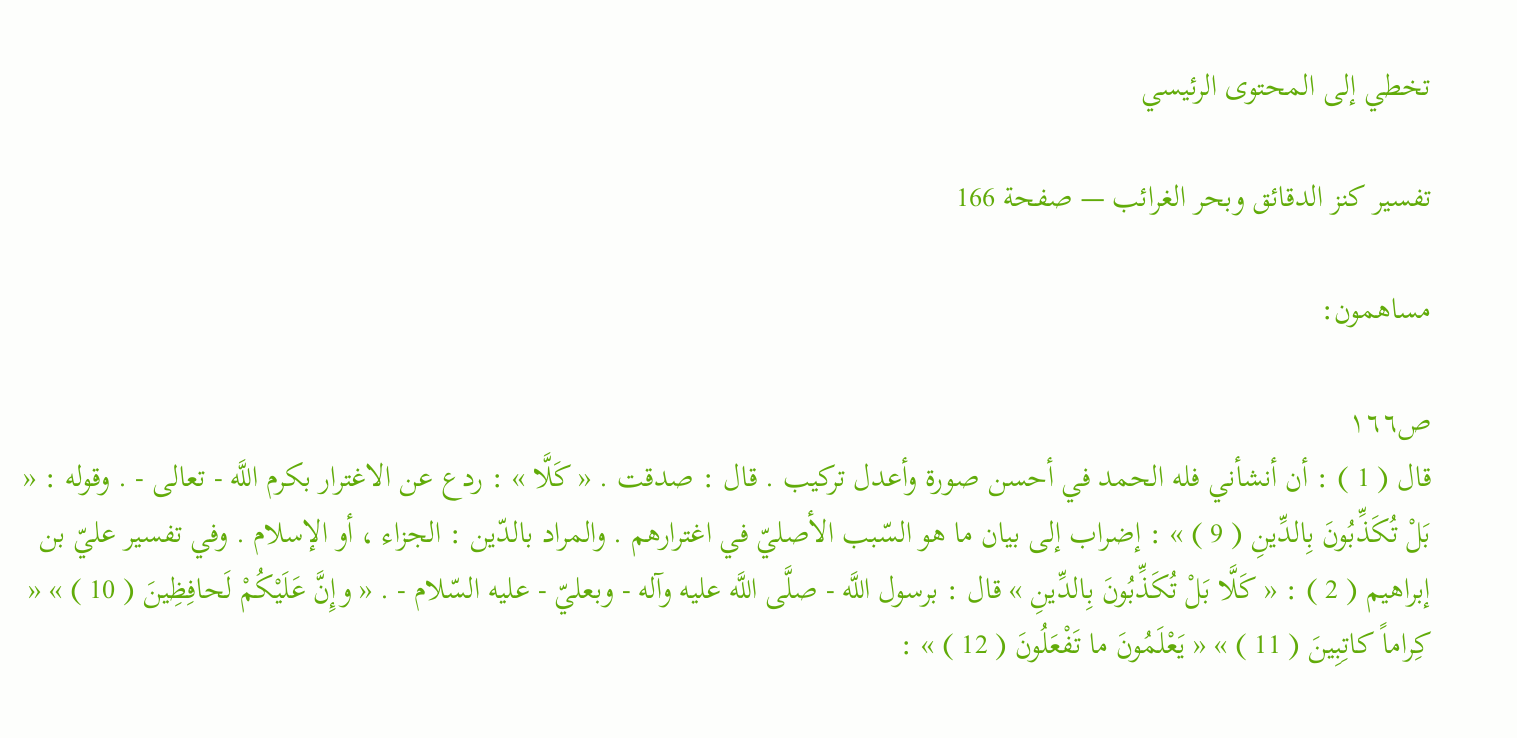تخطي إلى المحتوى الرئيسي

تفسير كنز الدقائق وبحر الغرائب — صفحة 166

مساهمون:

ص١٦٦
قال ( 1 ) : أن أنشأني فله الحمد في أحسن صورة وأعدل تركيب . قال : صدقت . « كَلَّا » : ردع عن الاغترار بكرم اللَّه - تعالى - . وقوله : « بَلْ تُكَذِّبُونَ بِالدِّينِ ( 9 ) » : إضراب إلى بيان ما هو السّبب الأصليّ في اغترارهم . والمراد بالدّين : الجزاء ، أو الإسلام . وفي تفسير عليّ بن إبراهيم ( 2 ) : « كَلَّا بَلْ تُكَذِّبُونَ بِالدِّينِ » قال : برسول اللَّه - صلَّى اللَّه عليه وآله - وبعليّ - عليه السّلام - . « وإِنَّ عَلَيْكُمْ لَحافِظِينَ ( 10 ) » « كِراماً كاتِبِينَ ( 11 ) » « يَعْلَمُونَ ما تَفْعَلُونَ ( 12 ) » :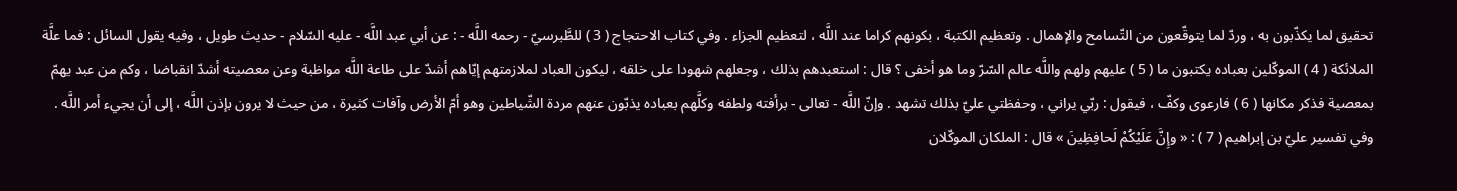تحقيق لما يكذّبون به ، وردّ لما يتوقّعون من التّسامح والإهمال . وتعظيم الكتبة ، بكونهم كراما عند اللَّه ، لتعظيم الجزاء . وفي كتاب الاحتجاج ( 3 ) للطَّبرسيّ - رحمه اللَّه - : عن أبي عبد اللَّه - عليه السّلام - حديث طويل ، وفيه يقول السائل : فما علَّة الملائكة ( 4 ) الموكّلين بعباده يكتبون ما ( 5 ) عليهم ولهم واللَّه عالم السّرّ وما هو أخفى ؟ قال : استعبدهم بذلك ، وجعلهم شهودا على خلقه ، ليكون العباد لملازمتهم إيّاهم أشدّ على طاعة اللَّه مواظبة وعن معصيته أشدّ انقباضا ، وكم من عبد يهمّ بمعصية فذكر مكانها ( 6 ) فارعوى وكفّ ، فيقول : ربّي يراني ، وحفظتي عليّ بذلك تشهد . وإنّ اللَّه - تعالى - برأفته ولطفه وكلَّهم بعباده يذبّون عنهم مردة الشّياطين وهو أمّ الأرض وآفات كثيرة ، من حيث لا يرون بإذن اللَّه ، إلى أن يجيء أمر اللَّه . وفي تفسير عليّ بن إبراهيم ( 7 ) : « وإِنَّ عَلَيْكُمْ لَحافِظِينَ » قال : الملكان الموكّلان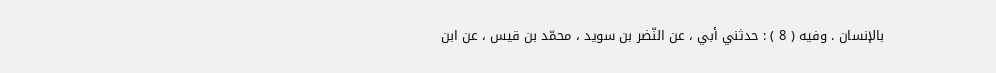بالإنسان . وفيه ( 8 ) : حدثني أبي ، عن النّضر بن سويد ، محمّد بن قيس ، عن ابن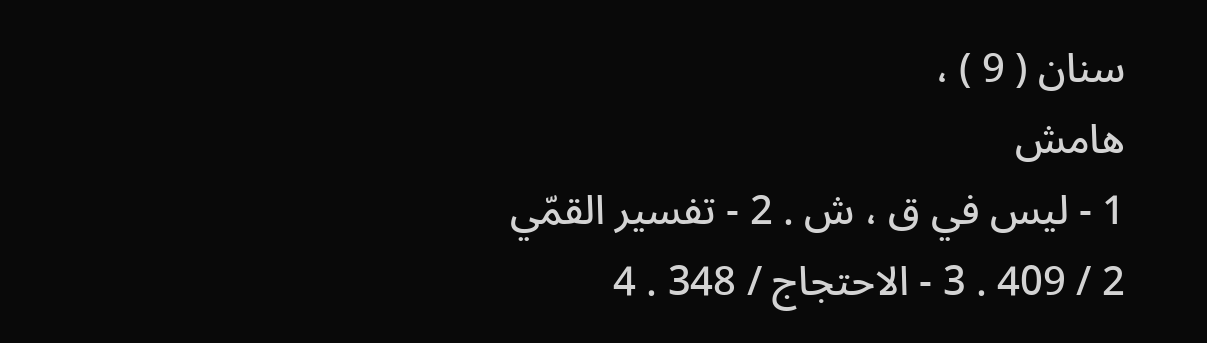سنان ( 9 ) ،
هامش
1 - ليس في ق ، ش . 2 - تفسير القمّي 2 / 409 . 3 - الاحتجاج / 348 . 4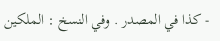- كذا في المصدر . وفي النسخ : الملكين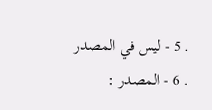. 5 - ليس في المصدر . 6 - المصدر :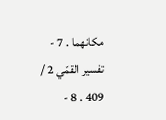مكانهما . 7 - تفسير القمّي 2 / 409 . 8 -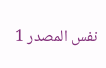نفس المصدر 1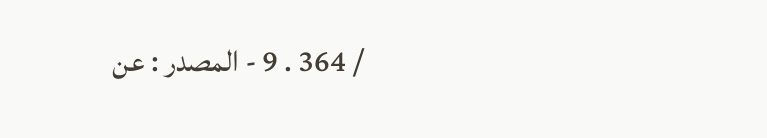/ 364 . 9 - المصدر : عن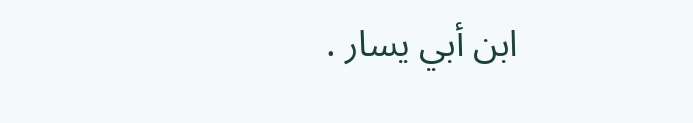ابن أبي يسار .